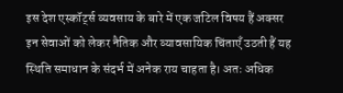इस देश एस्कॉर्ट्स व्यवसाय के बारे में एक जटिल विषय हैं अक्सर इन सेवाओं को लेकर नैतिक और व्यावसायिक चिंताएँ उठती हैं यह स्थिति समाधान के संदर्भ में अनेक राय चाहता है। अतः अधिक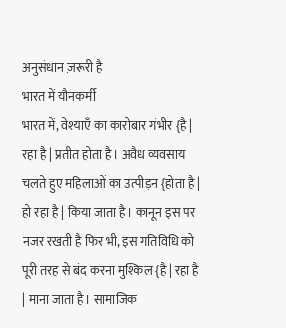अनुसंधान ज़रूरी है
भारत में यौनकर्मी
भारत में, वेश्याएँ का कारोबार गंभीर {है | रहा है | प्रतीत होता है। अवैध व्यवसाय चलते हुए महिलाओं का उत्पीड़न {होता है | हो रहा है | किया जाता है। कानून इस पर नजर रखती है फिर भी, इस गतिविधि को पूरी तरह से बंद करना मुश्किल {है | रहा है | माना जाता है। सामाजिक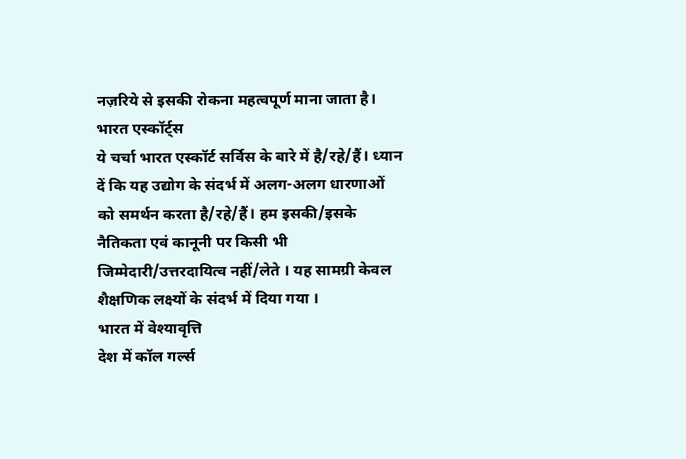नज़रिये से इसकी रोकना महत्वपूर्ण माना जाता है।
भारत एस्कॉर्ट्स
ये चर्चा भारत एस्कॉर्ट सर्विस के बारे में है/रहे/हैं। ध्यान दें कि यह उद्योग के संदर्भ में अलग-अलग धारणाओं को समर्थन करता है/रहे/हैं। हम इसकी/इसके नैतिकता एवं कानूनी पर किसी भी जिम्मेदारी/उत्तरदायित्व नहीं/लेते । यह सामग्री केवल शैक्षणिक लक्ष्यों के संदर्भ में दिया गया ।
भारत में वेश्यावृत्ति
देश में कॉल गर्ल्स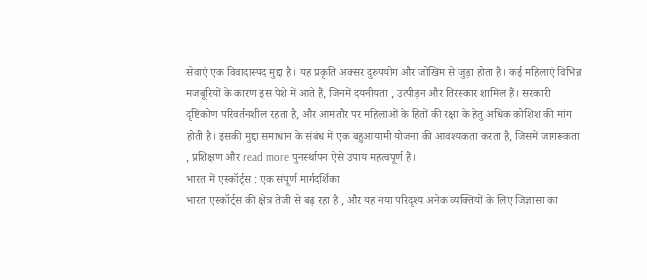सेवाएं एक विवादास्पद मुद्दा है। यह प्रकृति अक्सर दुरुपयोग और जोखिम से जुड़ा होता है। कई महिलाएं विभिन्न मजबूरियों के कारण इस पेशे में आते हैं, जिनमें दयनीयता , उत्पीड़न और तिरस्कार शामिल हैं। सरकारी दृष्टिकोण परिवर्तनशील रहता है, और आमतौर पर महिलाओं के हितों की रक्षा के हेतु अधिक कोशिश की मांग होती है। इसकी मुद्दा समाधान के संबंध में एक बहुआयामी योजना की आवश्यकता करता है, जिसमें जागरूकता , प्रशिक्षण और read more पुनर्स्थापन ऐसे उपाय महत्वपूर्ण हैं।
भारत में एस्कॉर्ट्स : एक संपूर्ण मार्गदर्शिका
भारत एस्कॉर्ट्स की क्षेत्र तेजी से बढ़ रहा है , और यह नया परिदृश्य अनेक व्यक्तियों के लिए जिज्ञासा का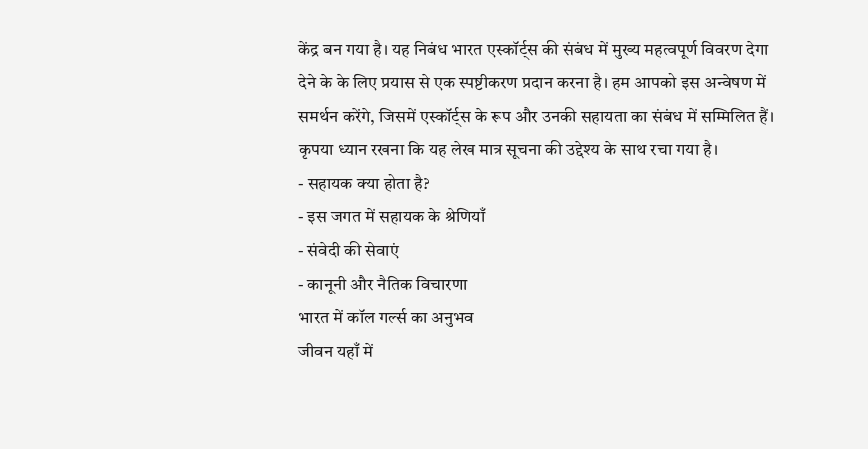केंद्र बन गया है। यह निबंध भारत एस्कॉर्ट्स की संबंध में मुख्य महत्वपूर्ण विवरण देगा देने के के लिए प्रयास से एक स्पष्टीकरण प्रदान करना है। हम आपको इस अन्वेषण में समर्थन करेंगे, जिसमें एस्कॉर्ट्स के रूप और उनकी सहायता का संबंध में सम्मिलित हैं। कृपया ध्यान रखना कि यह लेख मात्र सूचना की उद्देश्य के साथ रचा गया है।
- सहायक क्या होता है?
- इस जगत में सहायक के श्रेणियाँ
- संवेदी की सेवाएं
- कानूनी और नैतिक विचारणा
भारत में कॉल गर्ल्स का अनुभव
जीवन यहाँ में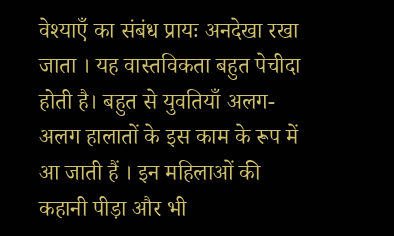वेश्याएँ का संबंध प्रायः अनदेखा रखा जाता । यह वास्तविकता बहुत पेचीदा होती है। बहुत से युवतियाँ अलग-अलग हालातों के इस काम के रूप में आ जाती हैं । इन महिलाओं की कहानी पीड़ा और भी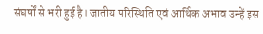संघर्षों से भरी हुई है। जातीय परिस्थिति एवं आर्थिक अभाव उन्हें इस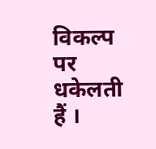विकल्प पर धकेलती हैं ।